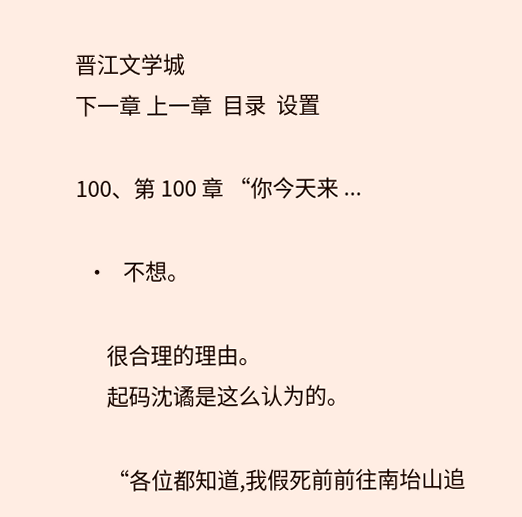晋江文学城
下一章 上一章  目录  设置

100、第 100 章 “你今天来 ...

  •   不想。

      很合理的理由。
      起码沈谲是这么认为的。

      “各位都知道,我假死前前往南坮山追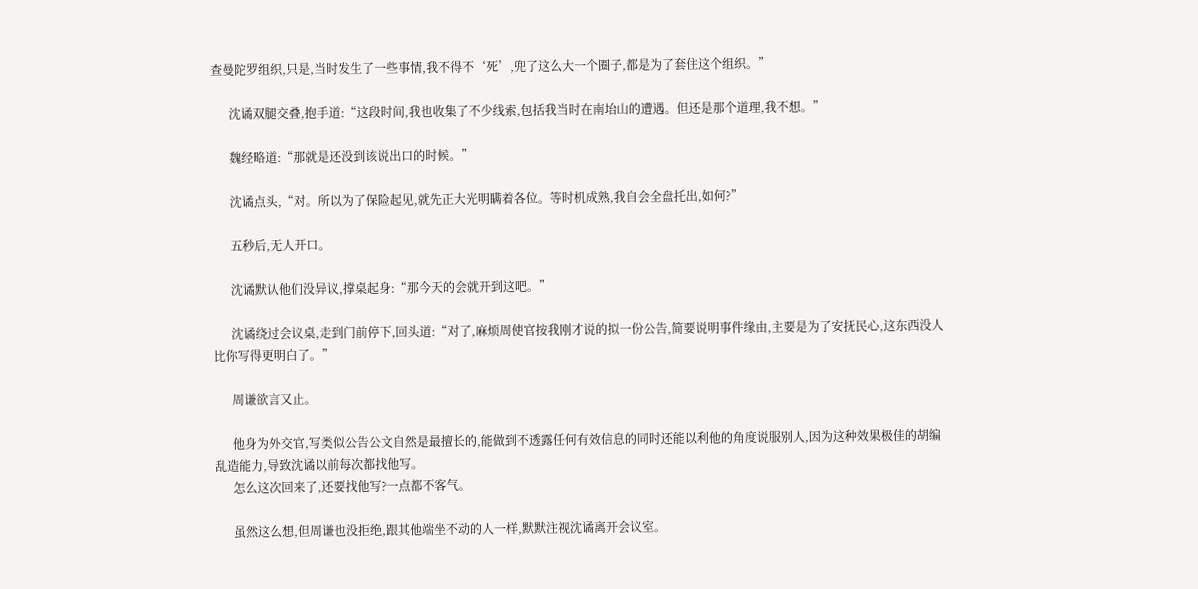查曼陀罗组织,只是,当时发生了一些事情,我不得不‘死’,兜了这么大一个圈子,都是为了套住这个组织。”

      沈谲双腿交叠,抱手道:“这段时间,我也收集了不少线索,包括我当时在南坮山的遭遇。但还是那个道理,我不想。”

      魏经略道:“那就是还没到该说出口的时候。”

      沈谲点头,“对。所以为了保险起见,就先正大光明瞒着各位。等时机成熟,我自会全盘托出,如何?”

      五秒后,无人开口。

      沈谲默认他们没异议,撑桌起身:“那今天的会就开到这吧。”

      沈谲绕过会议桌,走到门前停下,回头道:“对了,麻烦周使官按我刚才说的拟一份公告,简要说明事件缘由,主要是为了安抚民心,这东西没人比你写得更明白了。”

      周谦欲言又止。

      他身为外交官,写类似公告公文自然是最擅长的,能做到不透露任何有效信息的同时还能以利他的角度说服别人,因为这种效果极佳的胡编乱造能力,导致沈谲以前每次都找他写。
      怎么这次回来了,还要找他写?一点都不客气。

      虽然这么想,但周谦也没拒绝,跟其他端坐不动的人一样,默默注视沈谲离开会议室。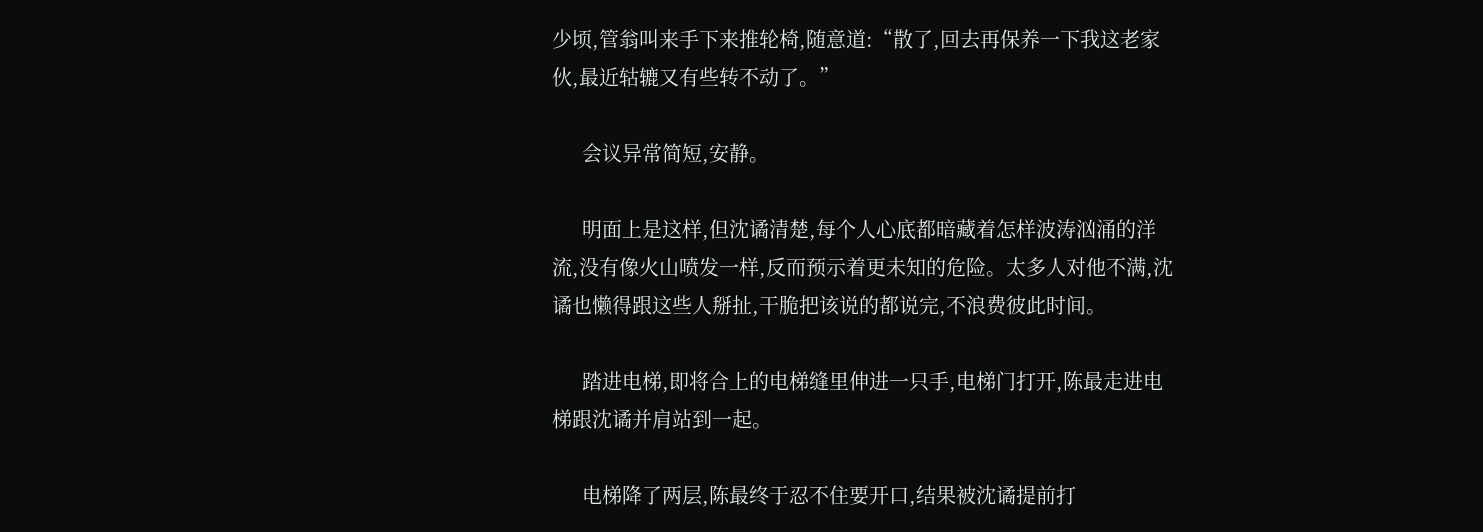少顷,管翁叫来手下来推轮椅,随意道:“散了,回去再保养一下我这老家伙,最近轱辘又有些转不动了。”

      会议异常简短,安静。

      明面上是这样,但沈谲清楚,每个人心底都暗藏着怎样波涛汹涌的洋流,没有像火山喷发一样,反而预示着更未知的危险。太多人对他不满,沈谲也懒得跟这些人掰扯,干脆把该说的都说完,不浪费彼此时间。

      踏进电梯,即将合上的电梯缝里伸进一只手,电梯门打开,陈最走进电梯跟沈谲并肩站到一起。

      电梯降了两层,陈最终于忍不住要开口,结果被沈谲提前打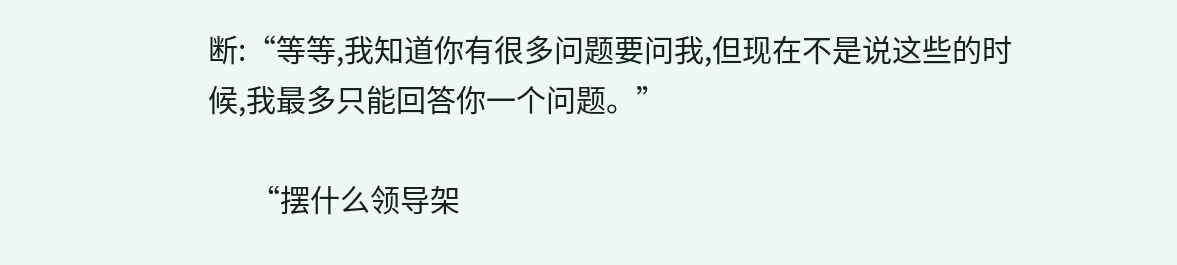断:“等等,我知道你有很多问题要问我,但现在不是说这些的时候,我最多只能回答你一个问题。”

      “摆什么领导架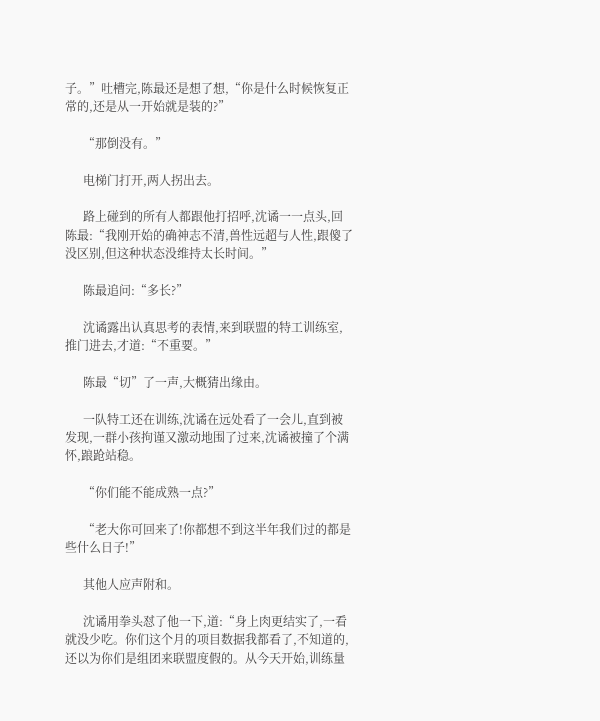子。”吐槽完,陈最还是想了想,“你是什么时候恢复正常的,还是从一开始就是装的?”

      “那倒没有。”

      电梯门打开,两人拐出去。

      路上碰到的所有人都跟他打招呼,沈谲一一点头,回陈最:“我刚开始的确神志不清,兽性远超与人性,跟傻了没区别,但这种状态没维持太长时间。”

      陈最追问:“多长?”

      沈谲露出认真思考的表情,来到联盟的特工训练室,推门进去,才道:“不重要。”

      陈最“切”了一声,大概猜出缘由。

      一队特工还在训练,沈谲在远处看了一会儿,直到被发现,一群小孩拘谨又激动地围了过来,沈谲被撞了个满怀,踉跄站稳。

      “你们能不能成熟一点?”

      “老大你可回来了!你都想不到这半年我们过的都是些什么日子!”

      其他人应声附和。

      沈谲用拳头怼了他一下,道:“身上肉更结实了,一看就没少吃。你们这个月的项目数据我都看了,不知道的,还以为你们是组团来联盟度假的。从今天开始,训练量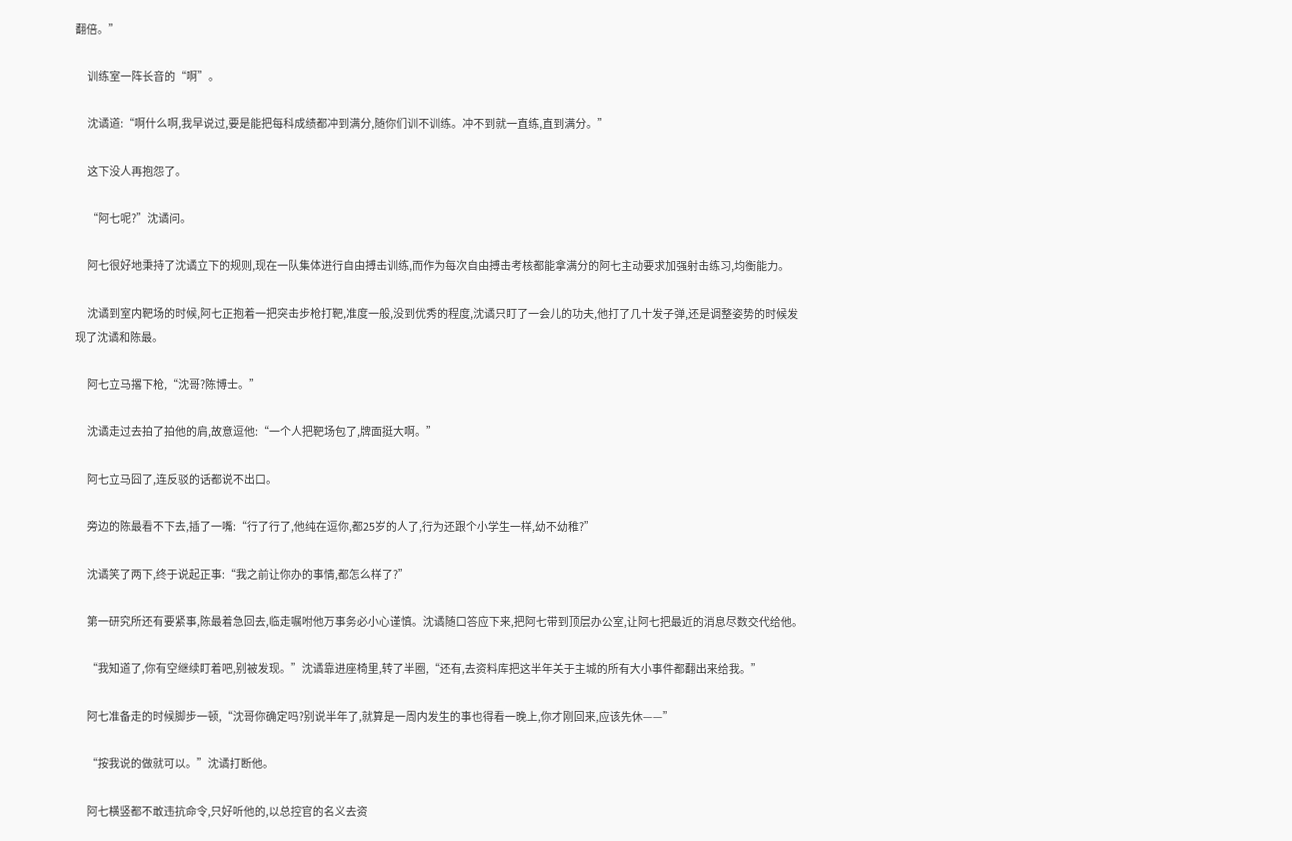翻倍。”

      训练室一阵长音的“啊”。

      沈谲道:“啊什么啊,我早说过,要是能把每科成绩都冲到满分,随你们训不训练。冲不到就一直练,直到满分。”

      这下没人再抱怨了。

      “阿七呢?”沈谲问。

      阿七很好地秉持了沈谲立下的规则,现在一队集体进行自由搏击训练,而作为每次自由搏击考核都能拿满分的阿七主动要求加强射击练习,均衡能力。

      沈谲到室内靶场的时候,阿七正抱着一把突击步枪打靶,准度一般,没到优秀的程度,沈谲只盯了一会儿的功夫,他打了几十发子弹,还是调整姿势的时候发现了沈谲和陈最。

      阿七立马撂下枪,“沈哥?陈博士。”

      沈谲走过去拍了拍他的肩,故意逗他:“一个人把靶场包了,牌面挺大啊。”

      阿七立马囧了,连反驳的话都说不出口。

      旁边的陈最看不下去,插了一嘴:“行了行了,他纯在逗你,都25岁的人了,行为还跟个小学生一样,幼不幼稚?”

      沈谲笑了两下,终于说起正事:“我之前让你办的事情,都怎么样了?”

      第一研究所还有要紧事,陈最着急回去,临走嘱咐他万事务必小心谨慎。沈谲随口答应下来,把阿七带到顶层办公室,让阿七把最近的消息尽数交代给他。

      “我知道了,你有空继续盯着吧,别被发现。”沈谲靠进座椅里,转了半圈,“还有,去资料库把这半年关于主城的所有大小事件都翻出来给我。”

      阿七准备走的时候脚步一顿,“沈哥你确定吗?别说半年了,就算是一周内发生的事也得看一晚上,你才刚回来,应该先休——”

      “按我说的做就可以。”沈谲打断他。

      阿七横竖都不敢违抗命令,只好听他的,以总控官的名义去资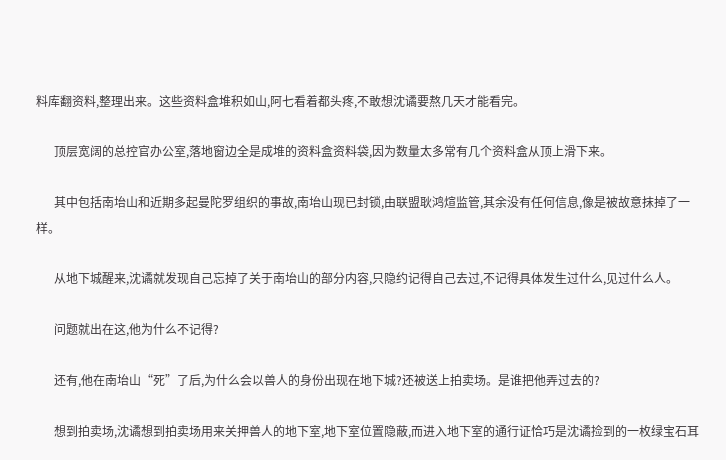料库翻资料,整理出来。这些资料盒堆积如山,阿七看着都头疼,不敢想沈谲要熬几天才能看完。

      顶层宽阔的总控官办公室,落地窗边全是成堆的资料盒资料袋,因为数量太多常有几个资料盒从顶上滑下来。

      其中包括南坮山和近期多起曼陀罗组织的事故,南坮山现已封锁,由联盟耿鸿煊监管,其余没有任何信息,像是被故意抹掉了一样。

      从地下城醒来,沈谲就发现自己忘掉了关于南坮山的部分内容,只隐约记得自己去过,不记得具体发生过什么,见过什么人。

      问题就出在这,他为什么不记得?

      还有,他在南坮山“死”了后,为什么会以兽人的身份出现在地下城?还被送上拍卖场。是谁把他弄过去的?

      想到拍卖场,沈谲想到拍卖场用来关押兽人的地下室,地下室位置隐蔽,而进入地下室的通行证恰巧是沈谲捡到的一枚绿宝石耳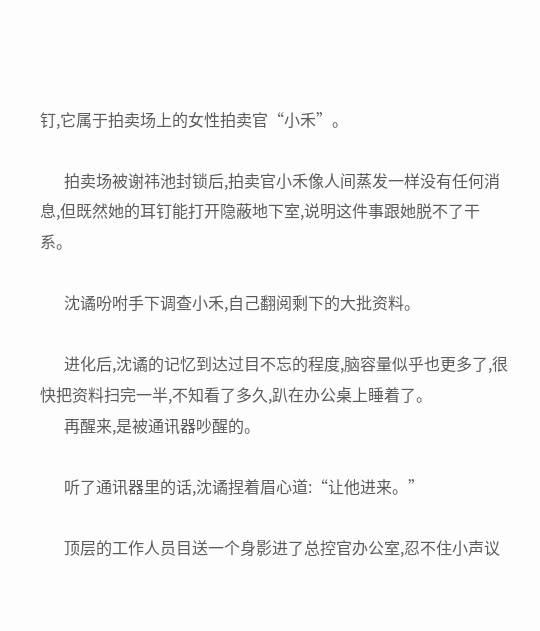钉,它属于拍卖场上的女性拍卖官“小禾”。

      拍卖场被谢祎池封锁后,拍卖官小禾像人间蒸发一样没有任何消息,但既然她的耳钉能打开隐蔽地下室,说明这件事跟她脱不了干系。

      沈谲吩咐手下调查小禾,自己翻阅剩下的大批资料。

      进化后,沈谲的记忆到达过目不忘的程度,脑容量似乎也更多了,很快把资料扫完一半,不知看了多久,趴在办公桌上睡着了。
      再醒来,是被通讯器吵醒的。

      听了通讯器里的话,沈谲捏着眉心道:“让他进来。”

      顶层的工作人员目送一个身影进了总控官办公室,忍不住小声议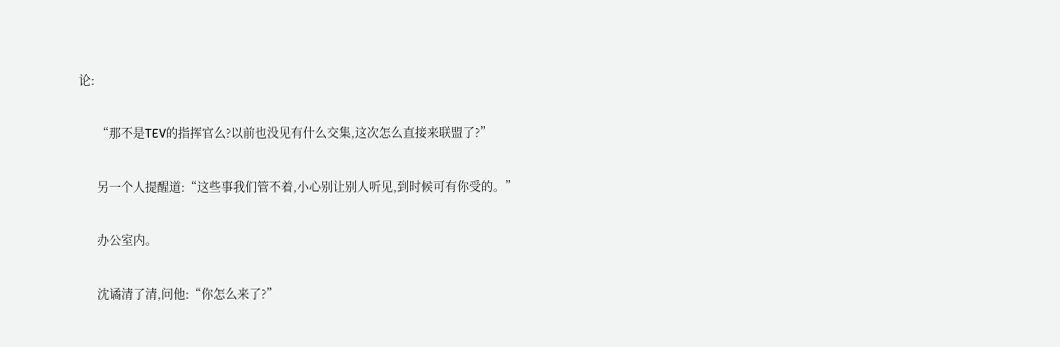论:

      “那不是TEV的指挥官么?以前也没见有什么交集,这次怎么直接来联盟了?”

      另一个人提醒道:“这些事我们管不着,小心别让别人听见,到时候可有你受的。”

      办公室内。

      沈谲清了清,问他:“你怎么来了?”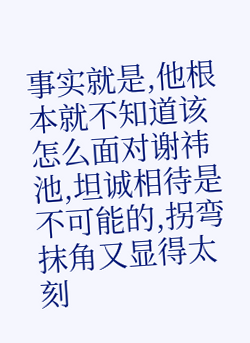事实就是,他根本就不知道该怎么面对谢祎池,坦诚相待是不可能的,拐弯抹角又显得太刻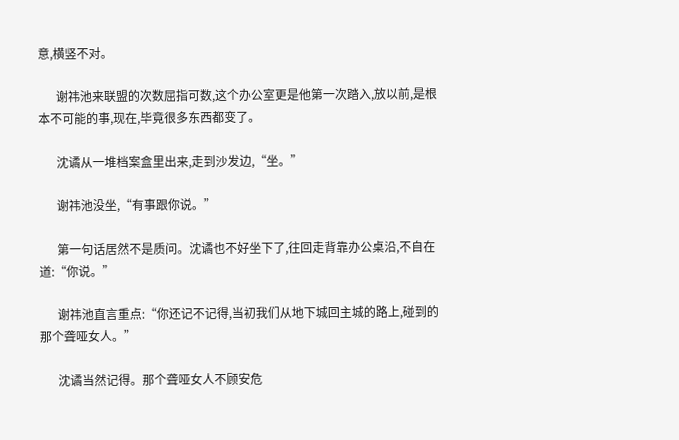意,横竖不对。

      谢祎池来联盟的次数屈指可数,这个办公室更是他第一次踏入,放以前,是根本不可能的事,现在,毕竟很多东西都变了。

      沈谲从一堆档案盒里出来,走到沙发边,“坐。”

      谢祎池没坐,“有事跟你说。”

      第一句话居然不是质问。沈谲也不好坐下了,往回走背靠办公桌沿,不自在道:“你说。”

      谢祎池直言重点:“你还记不记得,当初我们从地下城回主城的路上,碰到的那个聋哑女人。”

      沈谲当然记得。那个聋哑女人不顾安危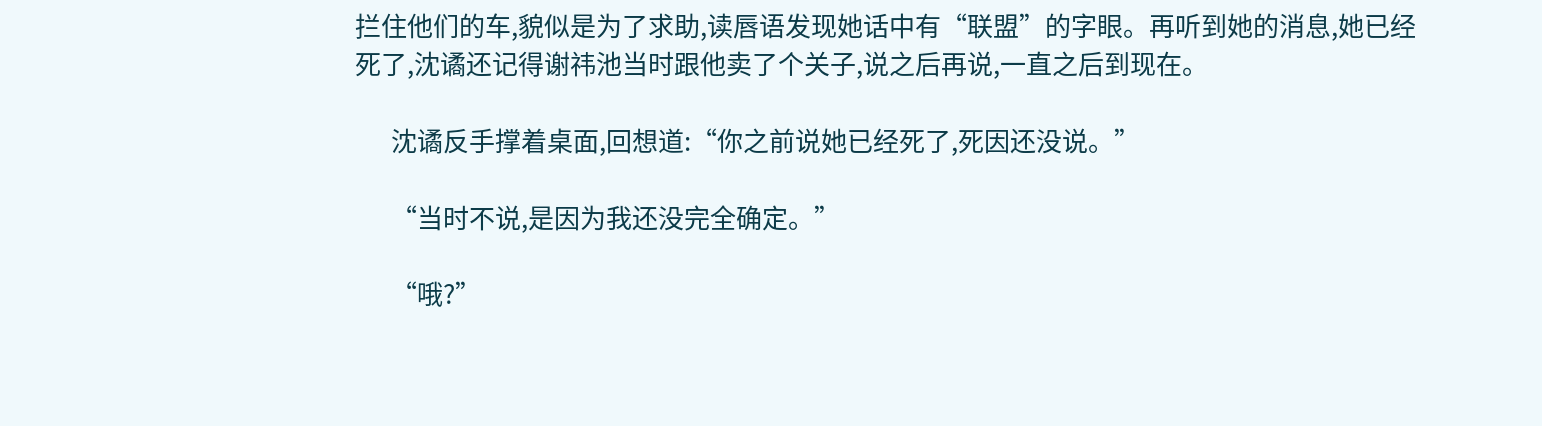拦住他们的车,貌似是为了求助,读唇语发现她话中有“联盟”的字眼。再听到她的消息,她已经死了,沈谲还记得谢祎池当时跟他卖了个关子,说之后再说,一直之后到现在。

      沈谲反手撑着桌面,回想道:“你之前说她已经死了,死因还没说。”

      “当时不说,是因为我还没完全确定。”

      “哦?”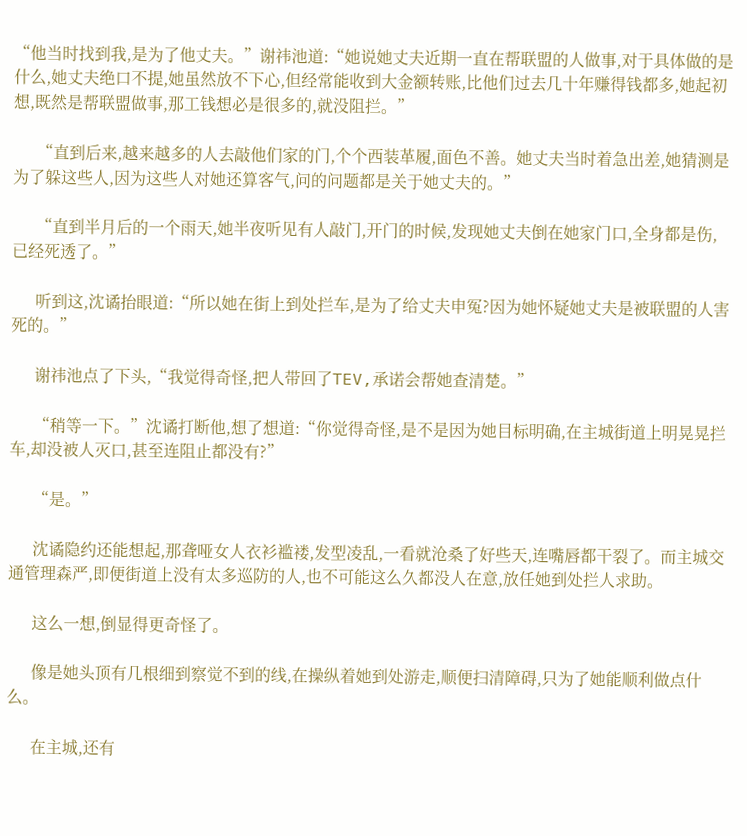“他当时找到我,是为了他丈夫。”谢祎池道:“她说她丈夫近期一直在帮联盟的人做事,对于具体做的是什么,她丈夫绝口不提,她虽然放不下心,但经常能收到大金额转账,比他们过去几十年赚得钱都多,她起初想,既然是帮联盟做事,那工钱想必是很多的,就没阻拦。”

      “直到后来,越来越多的人去敲他们家的门,个个西装革履,面色不善。她丈夫当时着急出差,她猜测是为了躲这些人,因为这些人对她还算客气,问的问题都是关于她丈夫的。”

      “直到半月后的一个雨天,她半夜听见有人敲门,开门的时候,发现她丈夫倒在她家门口,全身都是伤,已经死透了。”

      听到这,沈谲抬眼道:“所以她在街上到处拦车,是为了给丈夫申冤?因为她怀疑她丈夫是被联盟的人害死的。”

      谢祎池点了下头,“我觉得奇怪,把人带回了TEV,承诺会帮她查清楚。”

      “稍等一下。”沈谲打断他,想了想道:“你觉得奇怪,是不是因为她目标明确,在主城街道上明晃晃拦车,却没被人灭口,甚至连阻止都没有?”

      “是。”

      沈谲隐约还能想起,那聋哑女人衣衫褴褛,发型凌乱,一看就沧桑了好些天,连嘴唇都干裂了。而主城交通管理森严,即便街道上没有太多巡防的人,也不可能这么久都没人在意,放任她到处拦人求助。

      这么一想,倒显得更奇怪了。

      像是她头顶有几根细到察觉不到的线,在操纵着她到处游走,顺便扫清障碍,只为了她能顺利做点什么。

      在主城,还有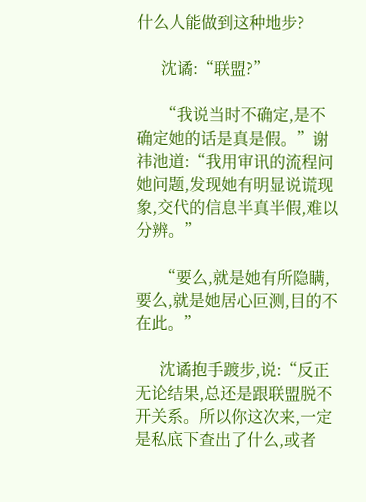什么人能做到这种地步?

      沈谲:“联盟?”

      “我说当时不确定,是不确定她的话是真是假。”谢祎池道:“我用审讯的流程问她问题,发现她有明显说谎现象,交代的信息半真半假,难以分辨。”

      “要么,就是她有所隐瞒,要么,就是她居心叵测,目的不在此。”

      沈谲抱手踱步,说:“反正无论结果,总还是跟联盟脱不开关系。所以你这次来,一定是私底下查出了什么,或者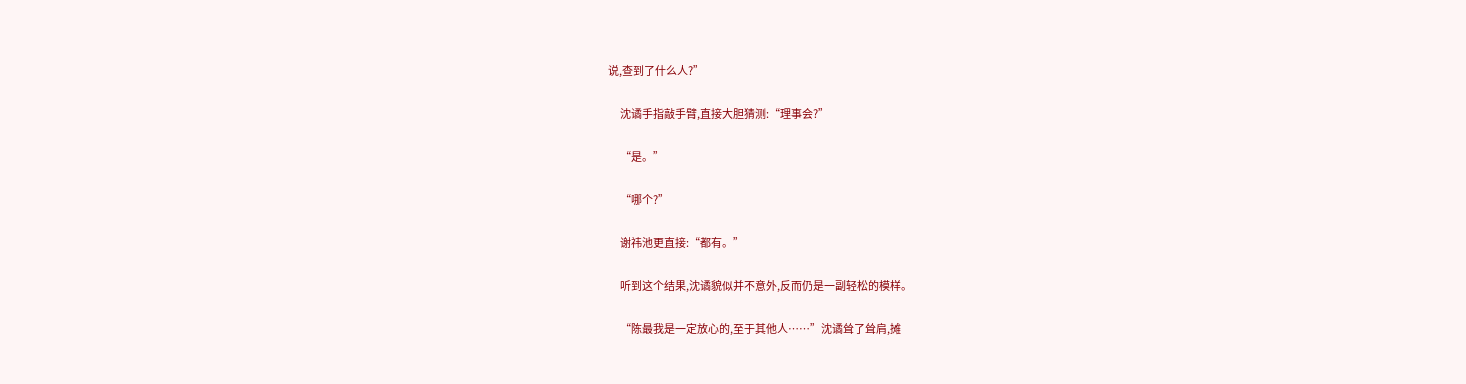说,查到了什么人?”

      沈谲手指敲手臂,直接大胆猜测:“理事会?”

      “是。”

      “哪个?”

      谢祎池更直接:“都有。”

      听到这个结果,沈谲貌似并不意外,反而仍是一副轻松的模样。

      “陈最我是一定放心的,至于其他人……”沈谲耸了耸肩,摊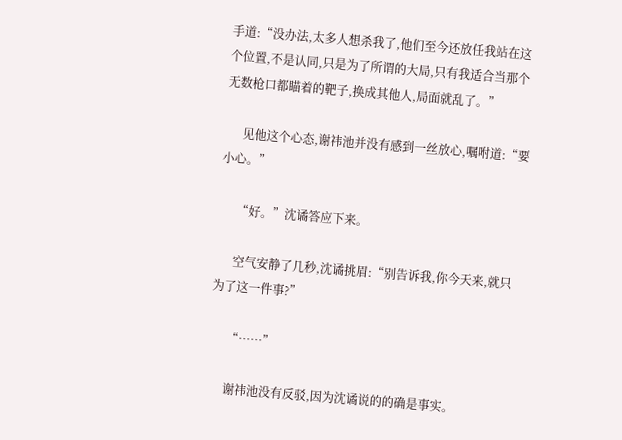手道:“没办法,太多人想杀我了,他们至今还放任我站在这个位置,不是认同,只是为了所谓的大局,只有我适合当那个无数枪口都瞄着的靶子,换成其他人,局面就乱了。”

      见他这个心态,谢祎池并没有感到一丝放心,嘱咐道:“要小心。”

      “好。”沈谲答应下来。

      空气安静了几秒,沈谲挑眉:“别告诉我,你今天来,就只为了这一件事?”

      “……”

      谢祎池没有反驳,因为沈谲说的的确是事实。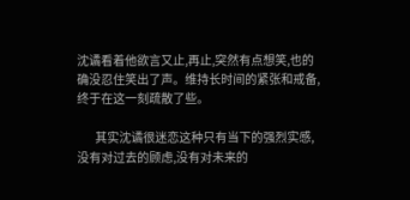沈谲看着他欲言又止,再止,突然有点想笑,也的确没忍住笑出了声。维持长时间的紧张和戒备,终于在这一刻疏散了些。

      其实沈谲很迷恋这种只有当下的强烈实感,没有对过去的顾虑,没有对未来的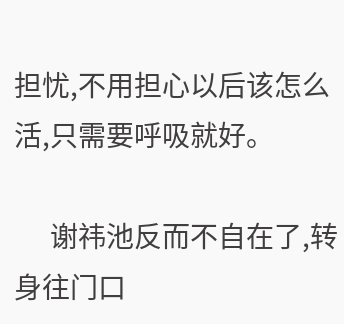担忧,不用担心以后该怎么活,只需要呼吸就好。

      谢祎池反而不自在了,转身往门口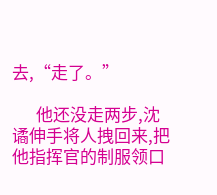去,“走了。”

      他还没走两步,沈谲伸手将人拽回来,把他指挥官的制服领口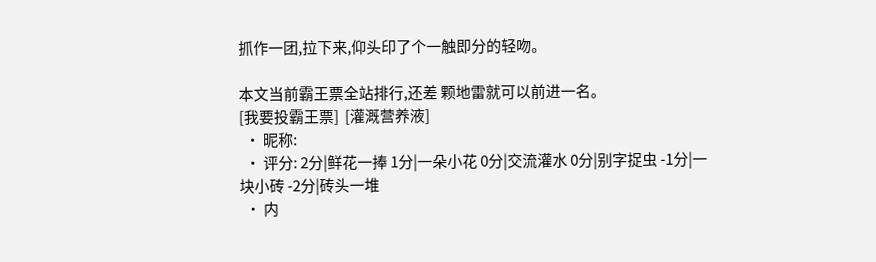抓作一团,拉下来,仰头印了个一触即分的轻吻。

本文当前霸王票全站排行,还差 颗地雷就可以前进一名。
[我要投霸王票]  [灌溉营养液]
  • 昵称:
  • 评分: 2分|鲜花一捧 1分|一朵小花 0分|交流灌水 0分|别字捉虫 -1分|一块小砖 -2分|砖头一堆
  • 内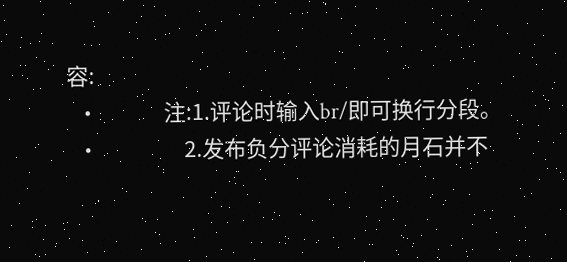容:
  •             注:1.评论时输入br/即可换行分段。
  •                 2.发布负分评论消耗的月石并不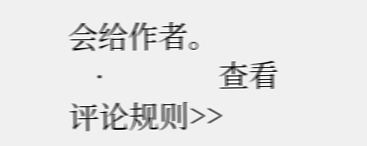会给作者。
  •             查看评论规则>>